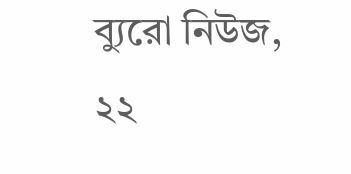ব্যুরো নিউজ, ২২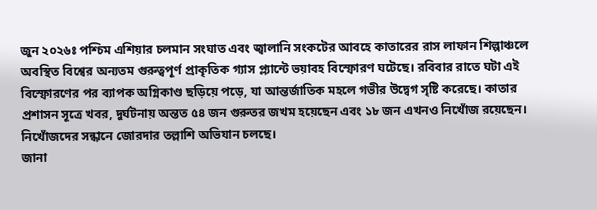জুন ২০২৬ঃ পশ্চিম এশিয়ার চলমান সংঘাত এবং জ্বালানি সংকটের আবহে কাতারের রাস লাফান শিল্পাঞ্চলে অবস্থিত বিশ্বের অন্যতম গুরুত্বপূর্ণ প্রাকৃতিক গ্যাস প্ল্যান্টে ভয়াবহ বিস্ফোরণ ঘটেছে। রবিবার রাতে ঘটা এই বিস্ফোরণের পর ব্যাপক অগ্নিকাণ্ড ছড়িয়ে পড়ে, যা আন্তর্জাতিক মহলে গভীর উদ্বেগ সৃষ্টি করেছে। কাতার প্রশাসন সূত্রে খবর, দুর্ঘটনায় অন্তত ৫৪ জন গুরুতর জখম হয়েছেন এবং ১৮ জন এখনও নিখোঁজ রয়েছেন। নিখোঁজদের সন্ধানে জোরদার তল্লাশি অভিযান চলছে।
জানা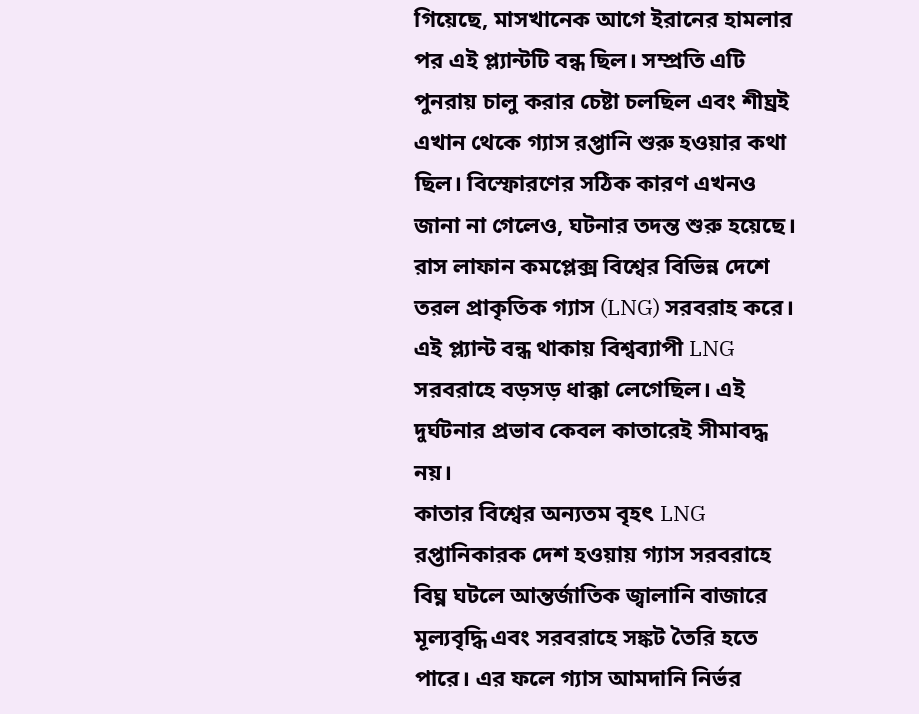গিয়েছে, মাসখানেক আগে ইরানের হামলার পর এই প্ল্যান্টটি বন্ধ ছিল। সম্প্রতি এটি পুনরায় চালু করার চেষ্টা চলছিল এবং শীঘ্রই এখান থেকে গ্যাস রপ্তানি শুরু হওয়ার কথা ছিল। বিস্ফোরণের সঠিক কারণ এখনও জানা না গেলেও, ঘটনার তদন্ত শুরু হয়েছে। রাস লাফান কমপ্লেক্স বিশ্বের বিভিন্ন দেশে তরল প্রাকৃতিক গ্যাস (LNG) সরবরাহ করে। এই প্ল্যান্ট বন্ধ থাকায় বিশ্বব্যাপী LNG সরবরাহে বড়সড় ধাক্কা লেগেছিল। এই দুর্ঘটনার প্রভাব কেবল কাতারেই সীমাবদ্ধ নয়।
কাতার বিশ্বের অন্যতম বৃহৎ LNG রপ্তানিকারক দেশ হওয়ায় গ্যাস সরবরাহে বিঘ্ন ঘটলে আন্তর্জাতিক জ্বালানি বাজারে মূল্যবৃদ্ধি এবং সরবরাহে সঙ্কট তৈরি হতে পারে। এর ফলে গ্যাস আমদানি নির্ভর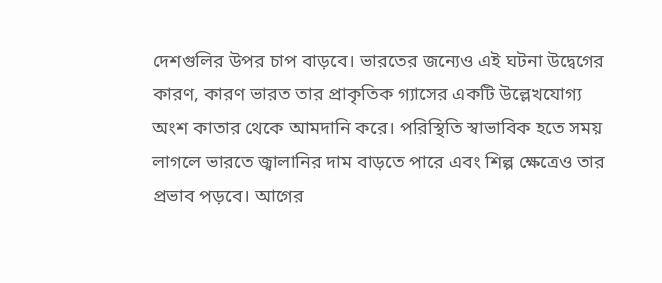দেশগুলির উপর চাপ বাড়বে। ভারতের জন্যেও এই ঘটনা উদ্বেগের কারণ, কারণ ভারত তার প্রাকৃতিক গ্যাসের একটি উল্লেখযোগ্য অংশ কাতার থেকে আমদানি করে। পরিস্থিতি স্বাভাবিক হতে সময় লাগলে ভারতে জ্বালানির দাম বাড়তে পারে এবং শিল্প ক্ষেত্রেও তার প্রভাব পড়বে। আগের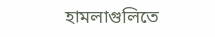হামলাগুলিতে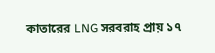কাতারের LNG সরবরাহ প্রায় ১৭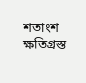শতাংশ ক্ষতিগ্রস্ত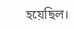হয়েছিল।